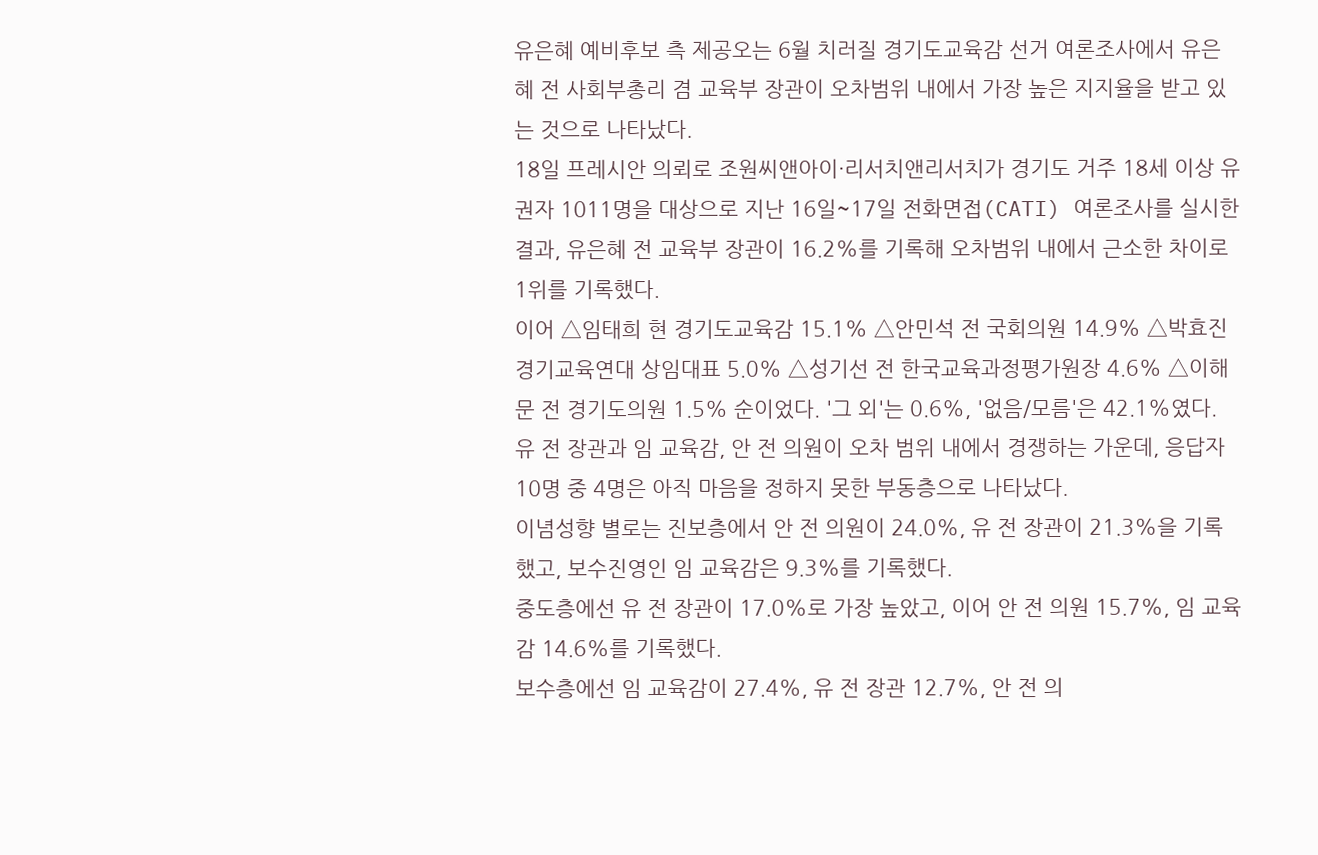유은혜 예비후보 측 제공오는 6월 치러질 경기도교육감 선거 여론조사에서 유은혜 전 사회부총리 겸 교육부 장관이 오차범위 내에서 가장 높은 지지율을 받고 있는 것으로 나타났다.
18일 프레시안 의뢰로 조원씨앤아이·리서치앤리서치가 경기도 거주 18세 이상 유권자 1011명을 대상으로 지난 16일~17일 전화면접(CATI) 여론조사를 실시한 결과, 유은혜 전 교육부 장관이 16.2%를 기록해 오차범위 내에서 근소한 차이로 1위를 기록했다.
이어 △임태희 현 경기도교육감 15.1% △안민석 전 국회의원 14.9% △박효진 경기교육연대 상임대표 5.0% △성기선 전 한국교육과정평가원장 4.6% △이해문 전 경기도의원 1.5% 순이었다. '그 외'는 0.6%, '없음/모름'은 42.1%였다.
유 전 장관과 임 교육감, 안 전 의원이 오차 범위 내에서 경쟁하는 가운데, 응답자 10명 중 4명은 아직 마음을 정하지 못한 부동층으로 나타났다.
이념성향 별로는 진보층에서 안 전 의원이 24.0%, 유 전 장관이 21.3%을 기록했고, 보수진영인 임 교육감은 9.3%를 기록했다.
중도층에선 유 전 장관이 17.0%로 가장 높았고, 이어 안 전 의원 15.7%, 임 교육감 14.6%를 기록했다.
보수층에선 임 교육감이 27.4%, 유 전 장관 12.7%, 안 전 의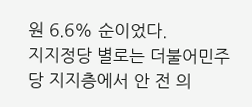원 6.6% 순이었다.
지지정당 별로는 더불어민주당 지지층에서 안 전 의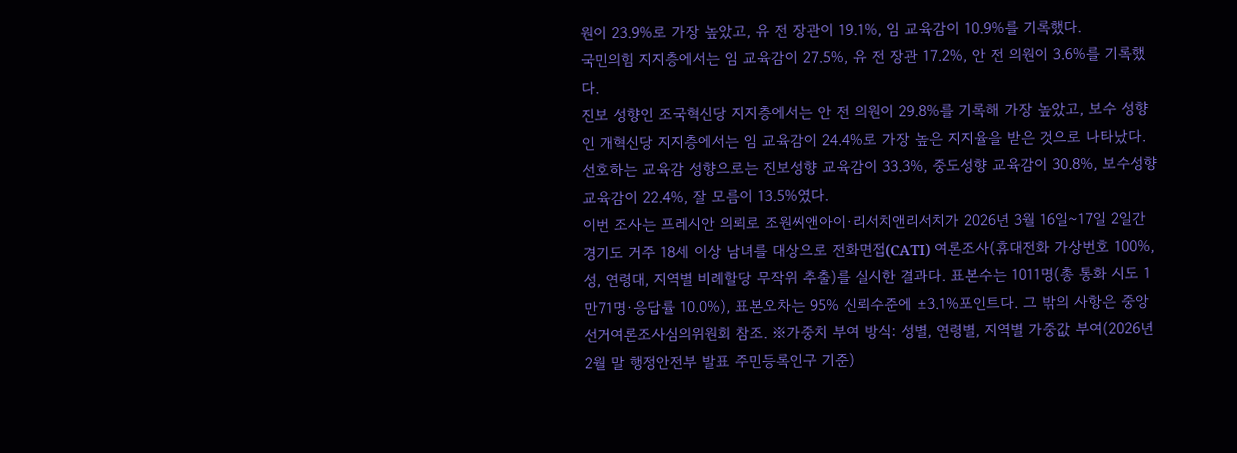원이 23.9%로 가장 높았고, 유 전 장관이 19.1%, 임 교육감이 10.9%를 기록했다.
국민의힘 지지층에서는 임 교육감이 27.5%, 유 전 장관 17.2%, 안 전 의원이 3.6%를 기록했다.
진보 성향인 조국혁신당 지지층에서는 안 전 의원이 29.8%를 기록해 가장 높았고, 보수 성향인 개혁신당 지지층에서는 임 교육감이 24.4%로 가장 높은 지지율을 받은 것으로 나타났다.
선호하는 교육감 성향으로는 진보성향 교육감이 33.3%, 중도성향 교육감이 30.8%, 보수성향 교육감이 22.4%, 잘 모름이 13.5%였다.
이번 조사는 프레시안 의뢰로 조원씨앤아이·리서치앤리서치가 2026년 3월 16일~17일 2일간 경기도 거주 18세 이상 남녀를 대상으로 전화면접(CATI) 여론조사(휴대전화 가상번호 100%, 성, 연령대, 지역별 비례할당 무작위 추출)를 실시한 결과다. 표본수는 1011명(총 통화 시도 1만71명·응답률 10.0%), 표본오차는 95% 신뢰수준에 ±3.1%포인트다. 그 밖의 사항은 중앙선거여론조사심의위원회 참조. ※가중치 부여 방식: 성별, 연령별, 지역별 가중값 부여(2026년 2월 말 행정안전부 발표 주민등록인구 기준)